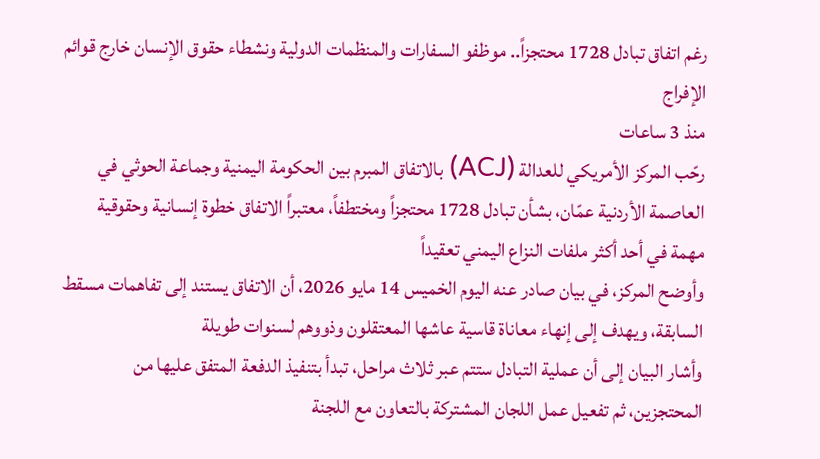رغم اتفاق تبادل 1728 محتجزاً.. موظفو السفارات والمنظمات الدولية ونشطاء حقوق الإنسان خارج قوائم الإفراج
منذ 3 ساعات
رحّب المركز الأمريكي للعدالة (ACJ) بالاتفاق المبرم بين الحكومة اليمنية وجماعة الحوثي في العاصمة الأردنية عمّان، بشأن تبادل 1728 محتجزاً ومختطفاً، معتبراً الاتفاق خطوة إنسانية وحقوقية مهمة في أحد أكثر ملفات النزاع اليمني تعقيداً
وأوضح المركز، في بيان صادر عنه اليوم الخميس 14 مايو 2026، أن الاتفاق يستند إلى تفاهمات مسقط السابقة، ويهدف إلى إنهاء معاناة قاسية عاشها المعتقلون وذووهم لسنوات طويلة
وأشار البيان إلى أن عملية التبادل ستتم عبر ثلاث مراحل، تبدأ بتنفيذ الدفعة المتفق عليها من المحتجزين، ثم تفعيل عمل اللجان المشتركة بالتعاون مع اللجنة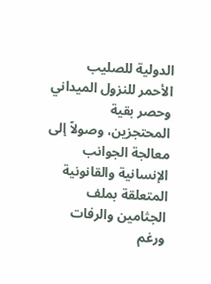الدولية للصليب الأحمر للنزول الميداني وحصر بقية المحتجزين، وصولاً إلى معالجة الجوانب الإنسانية والقانونية المتعلقة بملف الجثامين والرفات
ورغم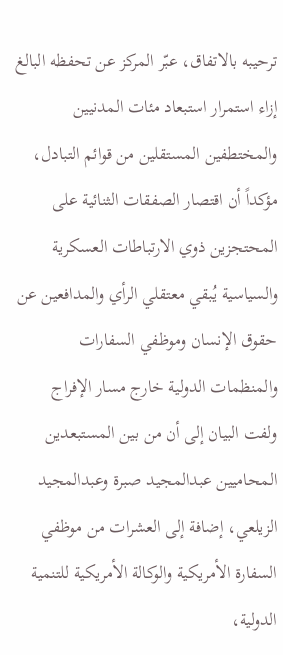ترحيبه بالاتفاق، عبّر المركز عن تحفظه البالغ إزاء استمرار استبعاد مئات المدنيين والمختطفين المستقلين من قوائم التبادل، مؤكداً أن اقتصار الصفقات الثنائية على المحتجزين ذوي الارتباطات العسكرية والسياسية يُبقي معتقلي الرأي والمدافعين عن حقوق الإنسان وموظفي السفارات والمنظمات الدولية خارج مسار الإفراج
ولفت البيان إلى أن من بين المستبعدين المحاميين عبدالمجيد صبرة وعبدالمجيد الزيلعي، إضافة إلى العشرات من موظفي السفارة الأمريكية والوكالة الأمريكية للتنمية الدولية،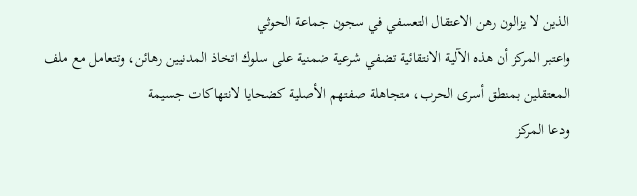الذين لا يزالون رهن الاعتقال التعسفي في سجون جماعة الحوثي
واعتبر المركز أن هذه الآلية الانتقائية تضفي شرعية ضمنية على سلوك اتخاذ المدنيين رهائن، وتتعامل مع ملف المعتقلين بمنطق أسرى الحرب، متجاهلة صفتهم الأصلية كضحايا لانتهاكات جسيمة
ودعا المركز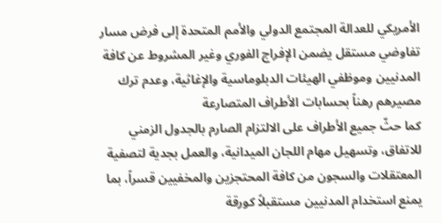الأمريكي للعدالة المجتمع الدولي والأمم المتحدة إلى فرض مسار تفاوضي مستقل يضمن الإفراج الفوري وغير المشروط عن كافة المدنيين وموظفي الهيئات الدبلوماسية والإغاثية، وعدم ترك مصيرهم رهناً بحسابات الأطراف المتصارعة
كما حثّ جميع الأطراف على الالتزام الصارم بالجدول الزمني للاتفاق، وتسهيل مهام اللجان الميدانية، والعمل بجدية لتصفية المعتقلات والسجون من كافة المحتجزين والمخفيين قسراً، بما يمنع استخدام المدنيين مستقبلاً كورقة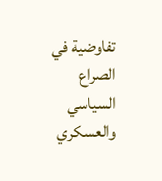تفاوضية في الصراع السياسي والعسكري